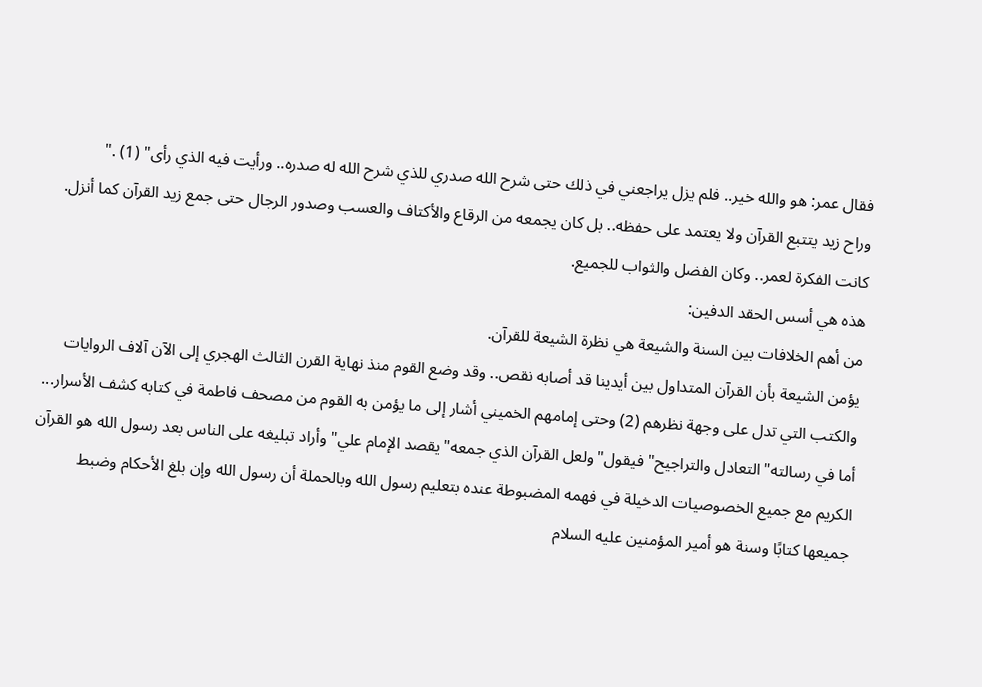فقال عمر: هو والله خير.. فلم يزل يراجعني في ذلك حتى شرح الله صدري للذي شرح الله له صدره.. ورأيت فيه الذي رأى" (1) ."
وراح زيد يتتبع القرآن ولا يعتمد على حفظه.. بل كان يجمعه من الرقاع والأكتاف والعسب وصدور الرجال حتى جمع زيد القرآن كما أنزل.
كانت الفكرة لعمر.. وكان الفضل والثواب للجميع.
هذه هي أسس الحقد الدفين:
من أهم الخلافات بين السنة والشيعة هي نظرة الشيعة للقرآن.
يؤمن الشيعة بأن القرآن المتداول بين أيدينا قد أصابه نقص.. وقد وضع القوم منذ نهاية القرن الثالث الهجري إلى الآن آلاف الروايات والكتب التي تدل على وجهة نظرهم (2) وحتى إمامهم الخميني أشار إلى ما يؤمن به القوم من مصحف فاطمة في كتابه كشف الأسرار... أما في رسالته"التعادل والتراجيح"فيقول"ولعل القرآن الذي جمعه"يقصد الإمام علي"وأراد تبليغه على الناس بعد رسول الله هو القرآن الكريم مع جميع الخصوصيات الدخيلة في فهمه المضبوطة عنده بتعليم رسول الله وبالحملة أن رسول الله وإن بلغ الأحكام وضبط جميعها كتابًا وسنة هو أمير المؤمنين عليه السلام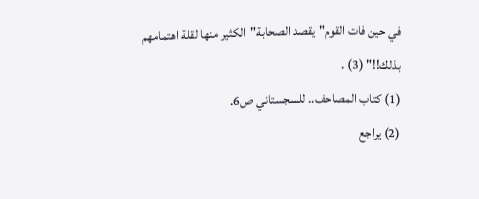في حين فات القوم"يقصد الصحابة"الكثير منها لقلة اهتمامهم بذلك!!" (3) .
(1) كتاب المصاحف.. للسجستاني ص6.
(2) يراجع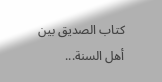كتاب الصديق بين أهل السنة...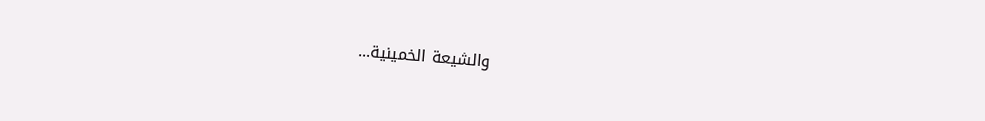والشيعة الخمينية...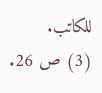للكاتب.
(3) ص 26.